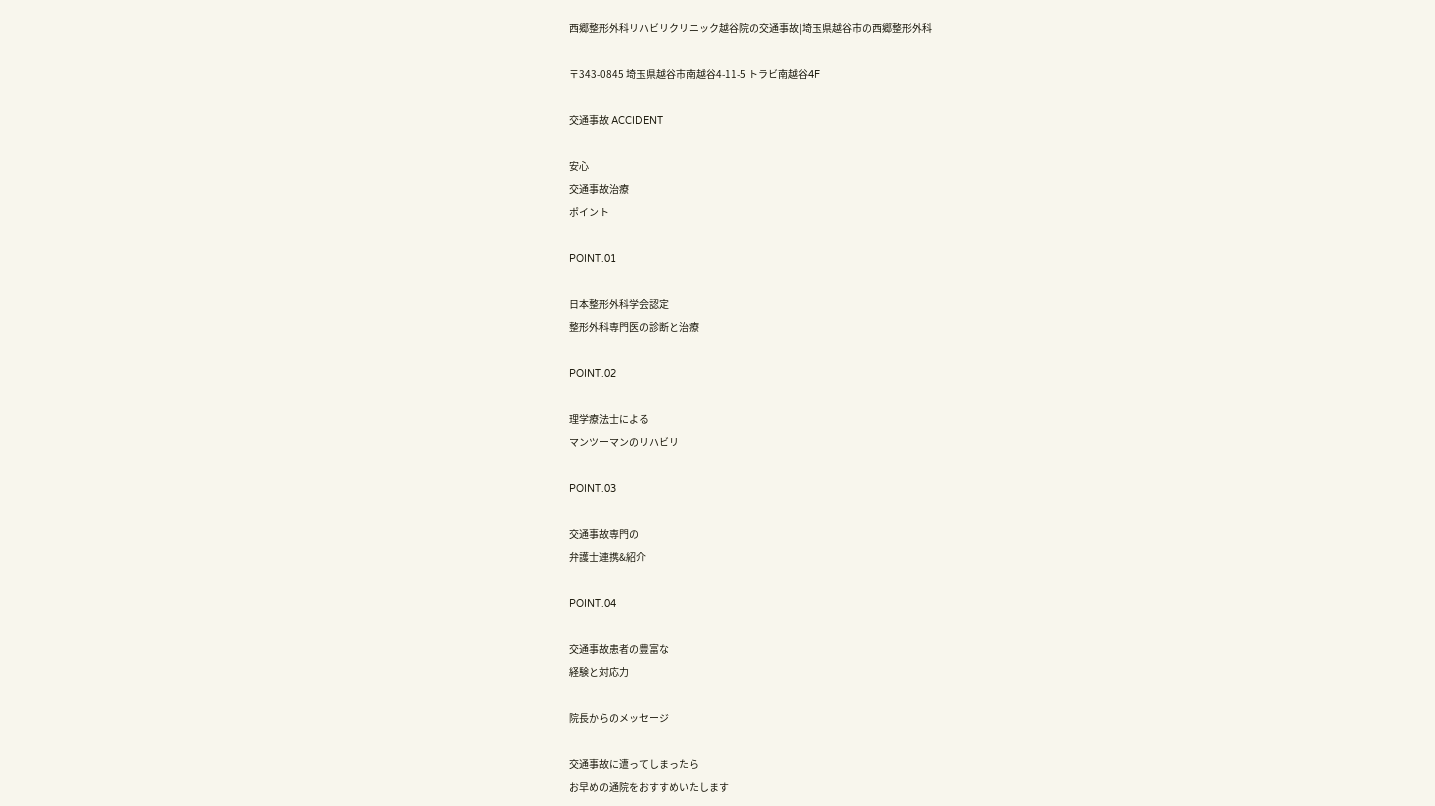西郷整形外科リハビリクリニック越谷院の交通事故|埼玉県越谷市の西郷整形外科

〒343-0845 埼玉県越谷市南越谷4-11-5 トラビ南越谷4F

交通事故 ACCIDENT

安心
交通事故治療
ポイント

POINT.01

日本整形外科学会認定
整形外科専門医の診断と治療

POINT.02

理学療法士による
マンツーマンのリハビリ

POINT.03

交通事故専門の
弁護士連携&紹介

POINT.04

交通事故患者の豊富な
経験と対応力

院長からのメッセージ

交通事故に遭ってしまったら
お早めの通院をおすすめいたします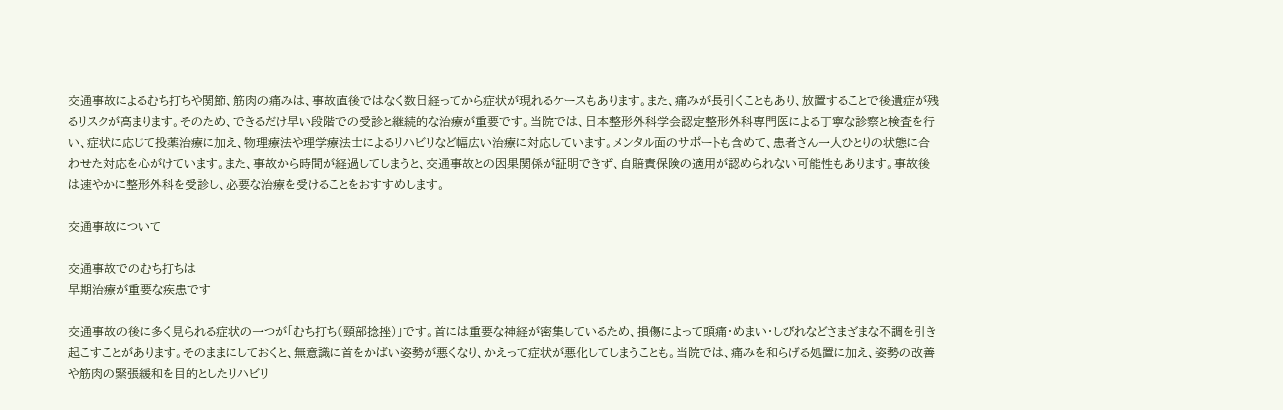交通事故によるむち打ちや関節、筋肉の痛みは、事故直後ではなく数日経ってから症状が現れるケースもあります。また、痛みが長引くこともあり、放置することで後遺症が残るリスクが高まります。そのため、できるだけ早い段階での受診と継続的な治療が重要です。当院では、日本整形外科学会認定整形外科専門医による丁寧な診察と検査を行い、症状に応じて投薬治療に加え、物理療法や理学療法士によるリハビリなど幅広い治療に対応しています。メンタル面のサポートも含めて、患者さん一人ひとりの状態に合わせた対応を心がけています。また、事故から時間が経過してしまうと、交通事故との因果関係が証明できず、自賠責保険の適用が認められない可能性もあります。事故後は速やかに整形外科を受診し、必要な治療を受けることをおすすめします。

交通事故について

交通事故でのむち打ちは
早期治療が重要な疾患です

交通事故の後に多く見られる症状の一つが「むち打ち(頸部捻挫)」です。首には重要な神経が密集しているため、損傷によって頭痛・めまい・しびれなどさまざまな不調を引き起こすことがあります。そのままにしておくと、無意識に首をかばい姿勢が悪くなり、かえって症状が悪化してしまうことも。当院では、痛みを和らげる処置に加え、姿勢の改善や筋肉の緊張緩和を目的としたリハビリ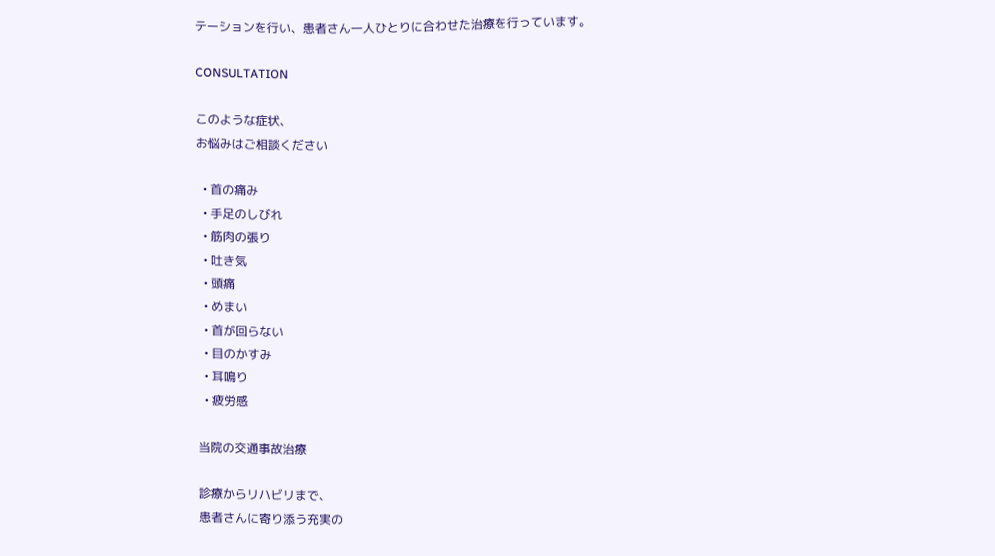テーションを行い、患者さん一人ひとりに合わせた治療を行っています。

CONSULTATION

このような症状、
お悩みはご相談ください

  • 首の痛み
  • 手足のしびれ
  • 筋肉の張り
  • 吐き気
  • 頭痛
  • めまい
  • 首が回らない
  • 目のかすみ
  • 耳鳴り
  • 疲労感

当院の交通事故治療

診療からリハビリまで、
患者さんに寄り添う充実の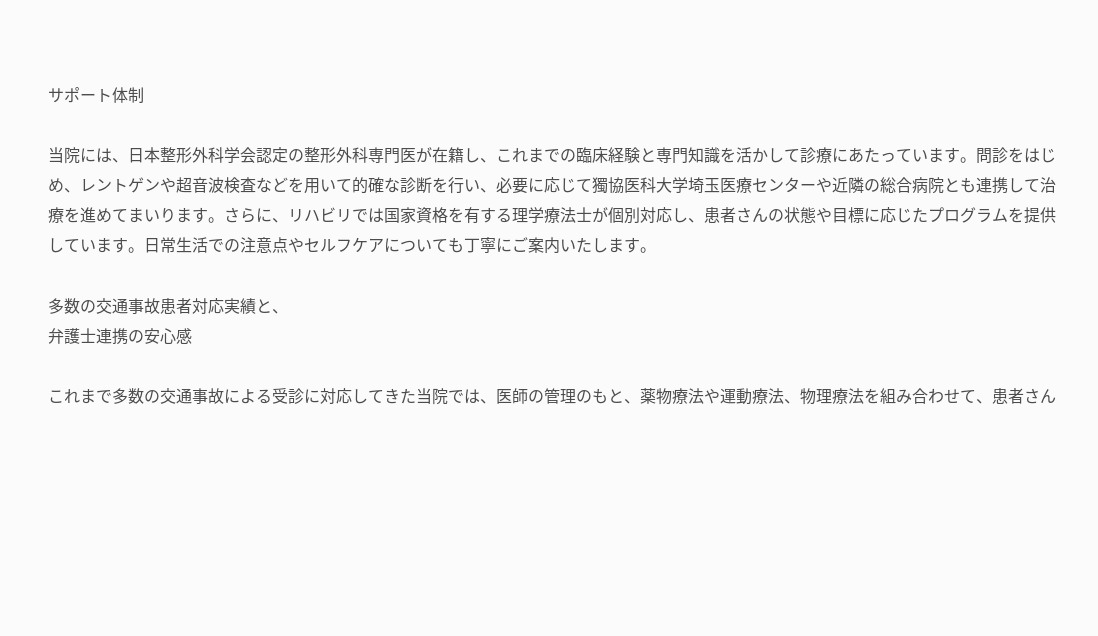サポート体制

当院には、日本整形外科学会認定の整形外科専門医が在籍し、これまでの臨床経験と専門知識を活かして診療にあたっています。問診をはじめ、レントゲンや超音波検査などを用いて的確な診断を行い、必要に応じて獨協医科大学埼玉医療センターや近隣の総合病院とも連携して治療を進めてまいります。さらに、リハビリでは国家資格を有する理学療法士が個別対応し、患者さんの状態や目標に応じたプログラムを提供しています。日常生活での注意点やセルフケアについても丁寧にご案内いたします。

多数の交通事故患者対応実績と、
弁護士連携の安心感

これまで多数の交通事故による受診に対応してきた当院では、医師の管理のもと、薬物療法や運動療法、物理療法を組み合わせて、患者さん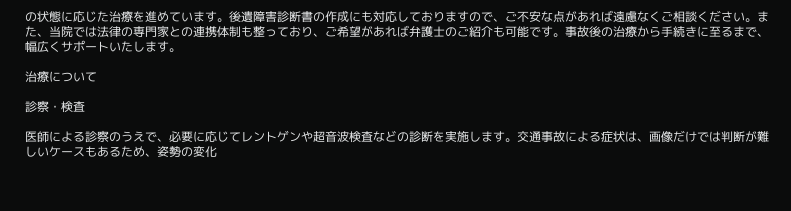の状態に応じた治療を進めています。後遺障害診断書の作成にも対応しておりますので、ご不安な点があれば遠慮なくご相談ください。また、当院では法律の専門家との連携体制も整っており、ご希望があれば弁護士のご紹介も可能です。事故後の治療から手続きに至るまで、幅広くサポートいたします。

治療について

診察・検査

医師による診察のうえで、必要に応じてレントゲンや超音波検査などの診断を実施します。交通事故による症状は、画像だけでは判断が難しいケースもあるため、姿勢の変化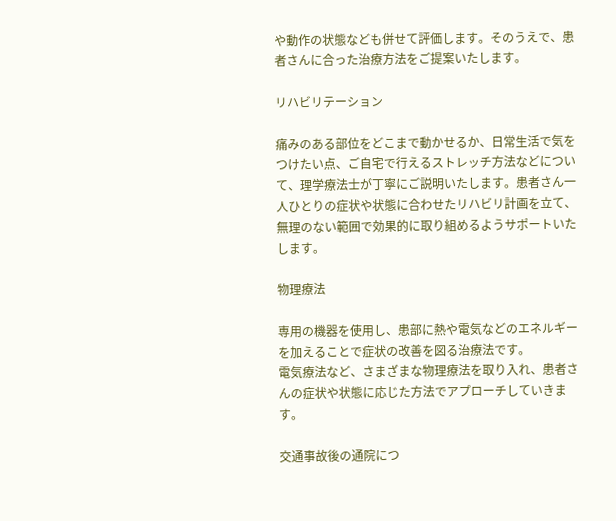や動作の状態なども併せて評価します。そのうえで、患者さんに合った治療方法をご提案いたします。

リハビリテーション

痛みのある部位をどこまで動かせるか、日常生活で気をつけたい点、ご自宅で行えるストレッチ方法などについて、理学療法士が丁寧にご説明いたします。患者さん一人ひとりの症状や状態に合わせたリハビリ計画を立て、無理のない範囲で効果的に取り組めるようサポートいたします。

物理療法

専用の機器を使用し、患部に熱や電気などのエネルギーを加えることで症状の改善を図る治療法です。
電気療法など、さまざまな物理療法を取り入れ、患者さんの症状や状態に応じた方法でアプローチしていきます。

交通事故後の通院につ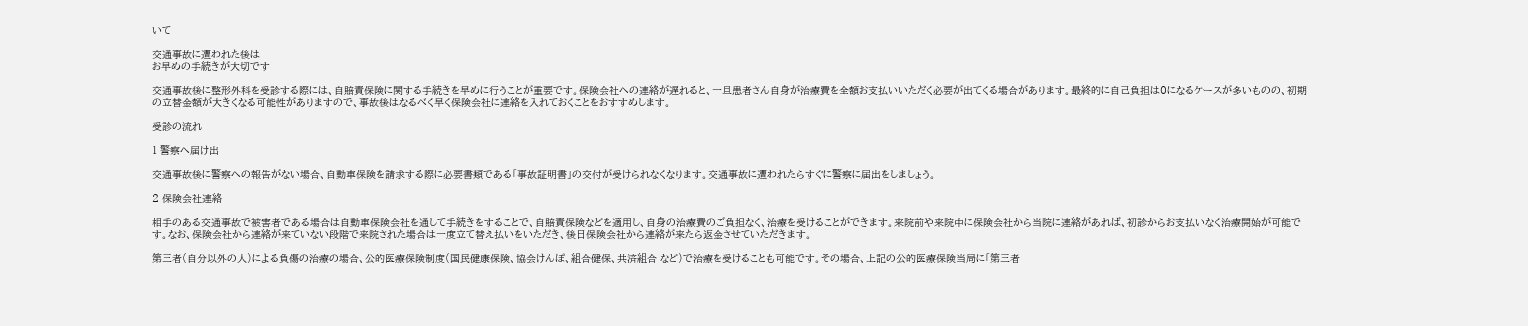いて

交通事故に遭われた後は
お早めの手続きが大切です

交通事故後に整形外科を受診する際には、自賠責保険に関する手続きを早めに行うことが重要です。保険会社への連絡が遅れると、一旦患者さん自身が治療費を全額お支払いいただく必要が出てくる場合があります。最終的に自己負担は0になるケースが多いものの、初期の立替金額が大きくなる可能性がありますので、事故後はなるべく早く保険会社に連絡を入れておくことをおすすめします。

受診の流れ

1 警察へ届け出

交通事故後に警察への報告がない場合、自動車保険を請求する際に必要書類である「事故証明書」の交付が受けられなくなります。交通事故に遭われたらすぐに警察に届出をしましょう。

2 保険会社連絡

相手のある交通事故で被害者である場合は自動車保険会社を通して手続きをすることで、自賠責保険などを適用し、自身の治療費のご負担なく、治療を受けることができます。来院前や来院中に保険会社から当院に連絡があれば、初診からお支払いなく治療開始が可能です。なお、保険会社から連絡が来ていない段階で来院された場合は一度立て替え払いをいただき、後日保険会社から連絡が来たら返金させていただきます。

第三者(自分以外の人)による負傷の治療の場合、公的医療保険制度(国民健康保険、協会けんぽ、組合健保、共済組合 など)で治療を受けることも可能です。その場合、上記の公的医療保険当局に「第三者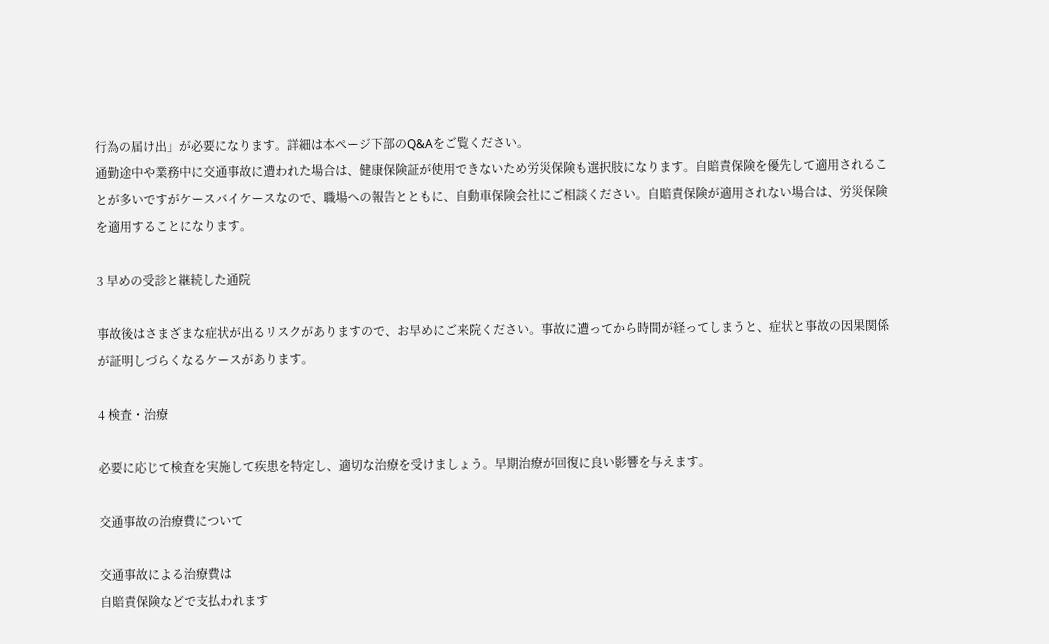行為の届け出」が必要になります。詳細は本ページ下部のQ&Aをご覧ください。
通勤途中や業務中に交通事故に遭われた場合は、健康保険証が使用できないため労災保険も選択肢になります。自賠責保険を優先して適用されることが多いですがケースバイケースなので、職場への報告とともに、自動車保険会社にご相談ください。自賠責保険が適用されない場合は、労災保険を適用することになります。

3 早めの受診と継続した通院

事故後はさまざまな症状が出るリスクがありますので、お早めにご来院ください。事故に遭ってから時間が経ってしまうと、症状と事故の因果関係が証明しづらくなるケースがあります。

4 検査・治療

必要に応じて検査を実施して疾患を特定し、適切な治療を受けましょう。早期治療が回復に良い影響を与えます。

交通事故の治療費について

交通事故による治療費は
自賠責保険などで支払われます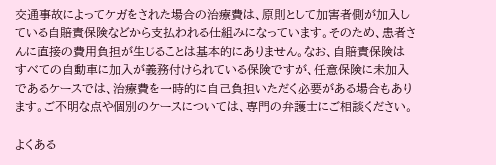交通事故によってケガをされた場合の治療費は、原則として加害者側が加入している自賠責保険などから支払われる仕組みになっています。そのため、患者さんに直接の費用負担が生じることは基本的にありません。なお、自賠責保険はすべての自動車に加入が義務付けられている保険ですが、任意保険に未加入であるケースでは、治療費を一時的に自己負担いただく必要がある場合もあります。ご不明な点や個別のケースについては、専門の弁護士にご相談ください。

よくある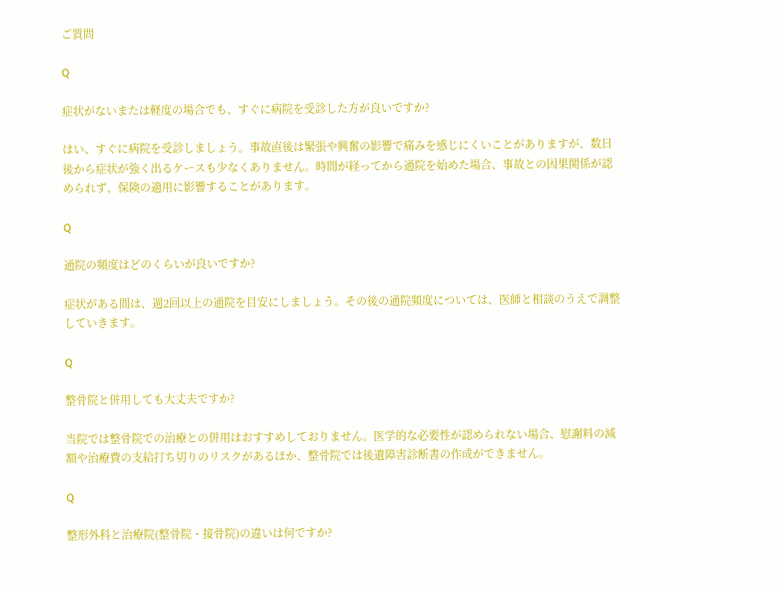ご質問

Q

症状がないまたは軽度の場合でも、すぐに病院を受診した方が良いですか?

はい、すぐに病院を受診しましょう。事故直後は緊張や興奮の影響で痛みを感じにくいことがありますが、数日後から症状が強く出るケースも少なくありません。時間が経ってから通院を始めた場合、事故との因果関係が認められず、保険の適用に影響することがあります。

Q

通院の頻度はどのくらいが良いですか?

症状がある間は、週2回以上の通院を目安にしましょう。その後の通院頻度については、医師と相談のうえで調整していきます。

Q

整骨院と併用しても大丈夫ですか?

当院では整骨院での治療との併用はおすすめしておりません。医学的な必要性が認められない場合、慰謝料の減額や治療費の支給打ち切りのリスクがあるほか、整骨院では後遺障害診断書の作成ができません。

Q

整形外科と治療院(整骨院・接骨院)の違いは何ですか?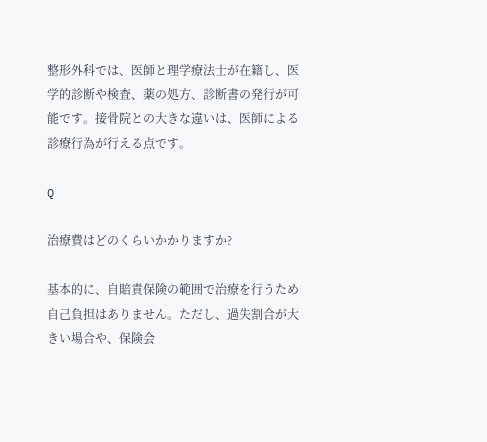整形外科では、医師と理学療法士が在籍し、医学的診断や検査、薬の処方、診断書の発行が可能です。接骨院との大きな違いは、医師による診療行為が行える点です。

Q

治療費はどのくらいかかりますか?

基本的に、自賠責保険の範囲で治療を行うため自己負担はありません。ただし、過失割合が大きい場合や、保険会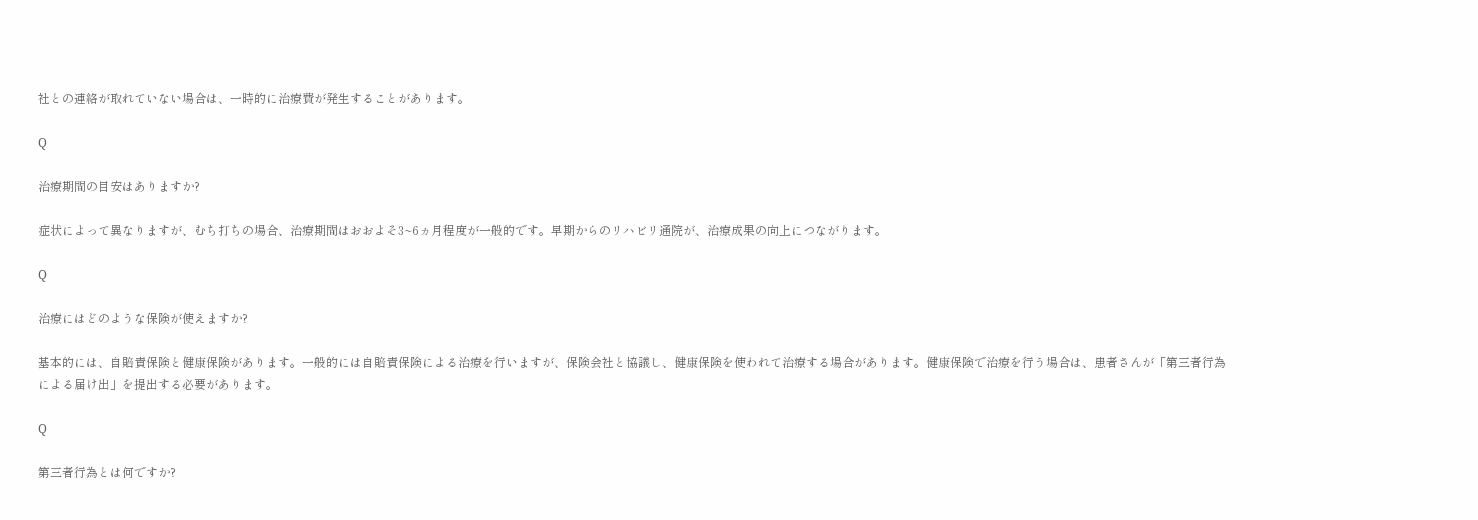社との連絡が取れていない場合は、一時的に治療費が発生することがあります。

Q

治療期間の目安はありますか?

症状によって異なりますが、むち打ちの場合、治療期間はおおよそ3~6ヵ月程度が一般的です。早期からのリハビリ通院が、治療成果の向上につながります。

Q

治療にはどのような保険が使えますか?

基本的には、自賠責保険と健康保険があります。一般的には自賠責保険による治療を行いますが、保険会社と協議し、健康保険を使われて治療する場合があります。健康保険で治療を行う場合は、患者さんが「第三者行為による届け出」を提出する必要があります。

Q

第三者行為とは何ですか?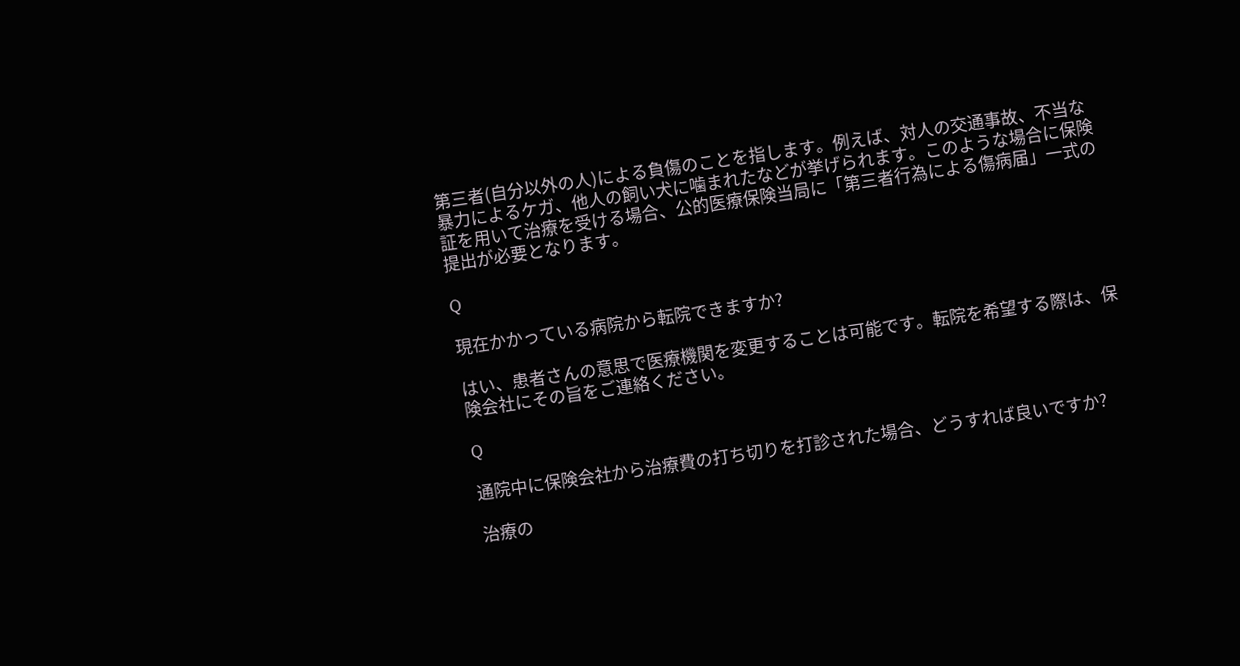第三者(自分以外の人)による負傷のことを指します。例えば、対人の交通事故、不当な暴力によるケガ、他人の飼い犬に噛まれたなどが挙げられます。このような場合に保険証を用いて治療を受ける場合、公的医療保険当局に「第三者行為による傷病届」一式の提出が必要となります。

Q

現在かかっている病院から転院できますか?

はい、患者さんの意思で医療機関を変更することは可能です。転院を希望する際は、保険会社にその旨をご連絡ください。

Q

通院中に保険会社から治療費の打ち切りを打診された場合、どうすれば良いですか?

治療の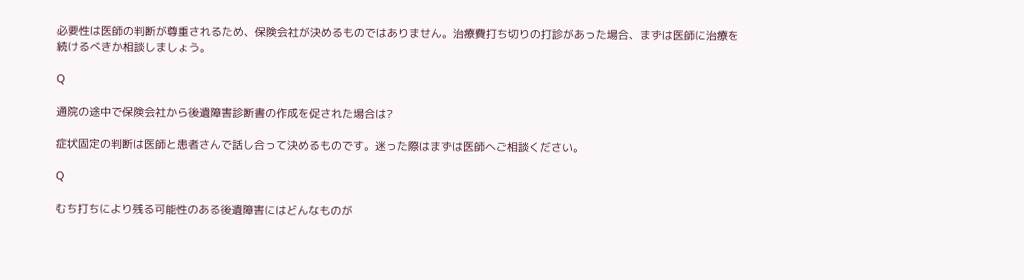必要性は医師の判断が尊重されるため、保険会社が決めるものではありません。治療費打ち切りの打診があった場合、まずは医師に治療を続けるべきか相談しましょう。

Q

通院の途中で保険会社から後遺障害診断書の作成を促された場合は?

症状固定の判断は医師と患者さんで話し合って決めるものです。迷った際はまずは医師へご相談ください。

Q

むち打ちにより残る可能性のある後遺障害にはどんなものが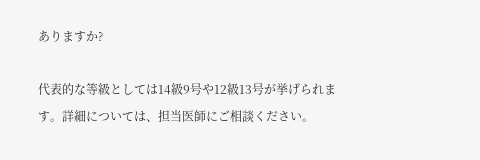ありますか?

代表的な等級としては14級9号や12級13号が挙げられます。詳細については、担当医師にご相談ください。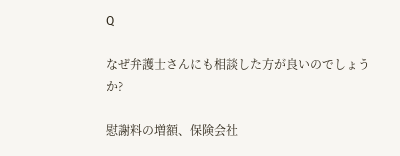Q

なぜ弁護士さんにも相談した方が良いのでしょうか?

慰謝料の増額、保険会社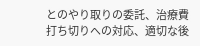とのやり取りの委託、治療費打ち切りへの対応、適切な後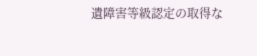遺障害等級認定の取得な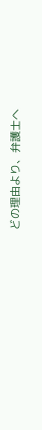どの理由より、弁護士へ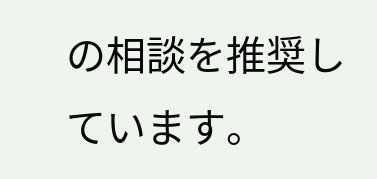の相談を推奨しています。